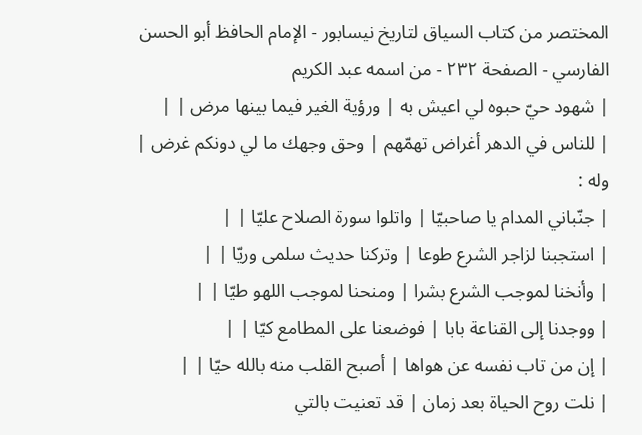المختصر من كتاب السياق لتاريخ نيسابور - الإمام الحافظ أبو الحسن الفارسي - الصفحة ٢٣٢ - من اسمه عبد الكريم
| شهود حيّ حبوه لي اعيش به | ورؤية الغير فيما بينها مرض | |
| للناس في الدهر أغراض تهمّهم | وحق وجهك ما لي دونكم غرض |
وله :
| جنّباني المدام يا صاحبيّا | واتلوا سورة الصلاح عليّا | |
| استجبنا لزاجر الشرع طوعا | وتركنا حديث سلمى وريّا | |
| وأنخنا لموجب الشرع بشرا | ومنحنا لموجب اللهو طيّا | |
| ووجدنا إلى القناعة بابا | فوضعنا على المطامع كيّا | |
| إن من تاب نفسه عن هواها | أصبح القلب منه بالله حيّا | |
| نلت روح الحياة بعد زمان | قد تعنيت بالتي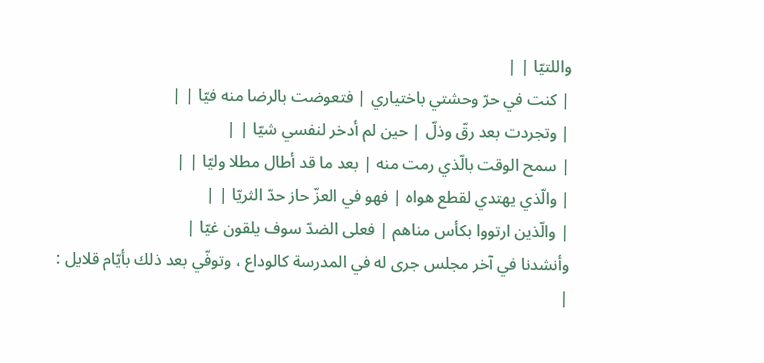واللتيّا | |
| كنت في حرّ وحشتي باختياري | فتعوضت بالرضا منه فيّا | |
| وتجردت بعد رقّ وذلّ | حين لم أدخر لنفسي شيّا | |
| سمح الوقت بالّذي رمت منه | بعد ما قد أطال مطلا وليّا | |
| والّذي يهتدي لقطع هواه | فهو في العزّ حاز حدّ الثريّا | |
| والّذين ارتووا بكأس مناهم | فعلى الضدّ سوف يلقون غيّا |
وأنشدنا في آخر مجلس جرى له في المدرسة كالوداع ، وتوفّي بعد ذلك بأيّام قلايل :
|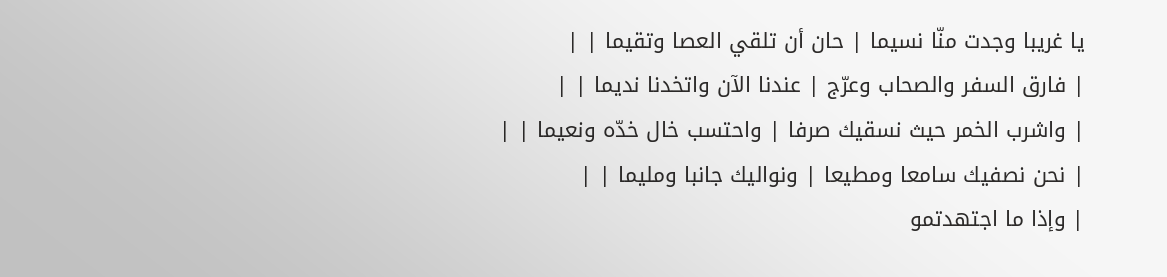يا غريبا وجدت منّا نسيما | حان أن تلقي العصا وتقيما | |
| فارق السفر والصحاب وعرّج | عندنا الآن واتخدنا نديما | |
| واشرب الخمر حيث نسقيك صرفا | واحتسب خال خدّه ونعيما | |
| نحن نصفيك سامعا ومطيعا | ونواليك جانبا ومليما | |
| وإذا ما اجتهدتمو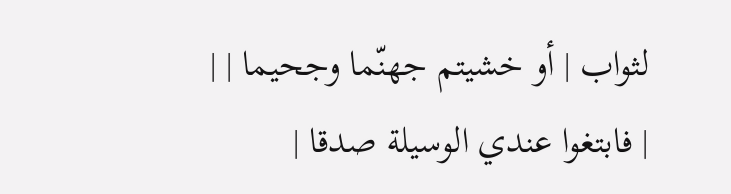لثواب | أو خشيتم جهنّما وجحيما | |
| فابتغوا عندي الوسيلة صدقا |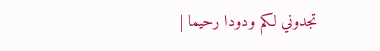تجدوني لكم ودودا رحيما |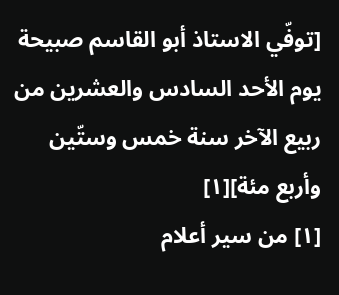[توفّي الاستاذ أبو القاسم صبيحة يوم الأحد السادس والعشرين من ربيع الآخر سنة خمس وستّين وأربع مئة][١]
[١] من سير أعلام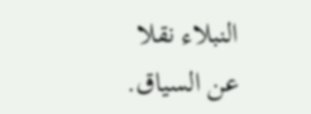النبلاء نقلا عن السياق.